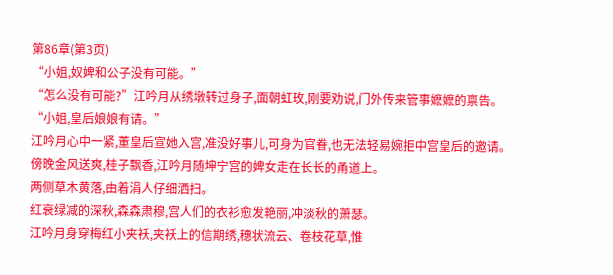第86章(第3页)
“小姐,奴婢和公子没有可能。”
“怎么没有可能?”江吟月从绣墩转过身子,面朝虹玫,刚要劝说,门外传来管事嬷嬷的禀告。
“小姐,皇后娘娘有请。”
江吟月心中一紧,董皇后宣她入宫,准没好事儿,可身为官眷,也无法轻易婉拒中宫皇后的邀请。
傍晚金风送爽,桂子飘香,江吟月随坤宁宫的婢女走在长长的甬道上。
两侧草木黄落,由着涓人仔细洒扫。
红衰绿减的深秋,森森肃穆,宫人们的衣衫愈发艳丽,冲淡秋的萧瑟。
江吟月身穿梅红小夹袄,夹袄上的信期绣,穗状流云、卷枝花草,惟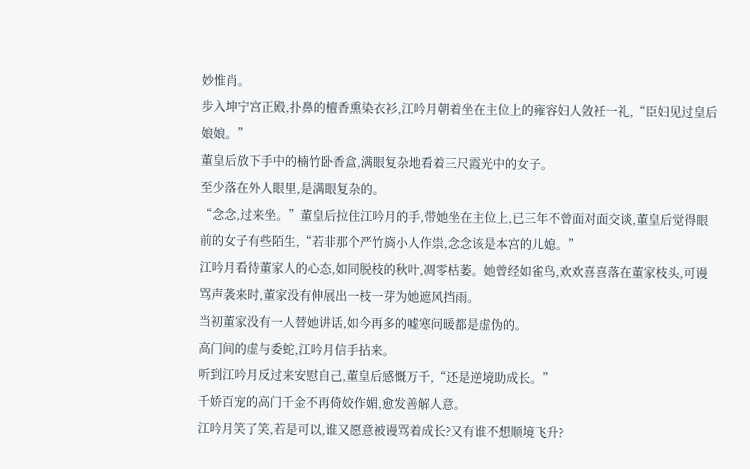妙惟肖。
步入坤宁宫正殿,扑鼻的檀香熏染衣衫,江吟月朝着坐在主位上的雍容妇人敛衽一礼,“臣妇见过皇后娘娘。”
董皇后放下手中的楠竹卧香盒,满眼复杂地看着三尺霞光中的女子。
至少落在外人眼里,是满眼复杂的。
“念念,过来坐。”董皇后拉住江吟月的手,带她坐在主位上,已三年不曾面对面交谈,董皇后觉得眼前的女子有些陌生,“若非那个严竹旖小人作祟,念念该是本宫的儿媳。”
江吟月看待董家人的心态,如同脱枝的秋叶,凋零枯萎。她曾经如雀鸟,欢欢喜喜落在董家枝头,可谩骂声袭来时,董家没有伸展出一枝一芽为她遮风挡雨。
当初董家没有一人替她讲话,如今再多的嘘寒问暖都是虚伪的。
高门间的虚与委蛇,江吟月信手拈来。
听到江吟月反过来安慰自己,董皇后感慨万千,“还是逆境助成长。”
千娇百宠的高门千金不再倚姣作媚,愈发善解人意。
江吟月笑了笑,若是可以,谁又愿意被谩骂着成长?又有谁不想顺境飞升?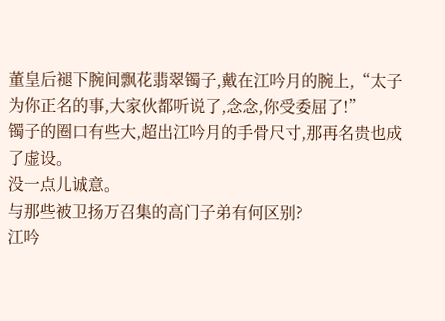董皇后褪下腕间飘花翡翠镯子,戴在江吟月的腕上,“太子为你正名的事,大家伙都听说了,念念,你受委屈了!”
镯子的圈口有些大,超出江吟月的手骨尺寸,那再名贵也成了虚设。
没一点儿诚意。
与那些被卫扬万召集的高门子弟有何区别?
江吟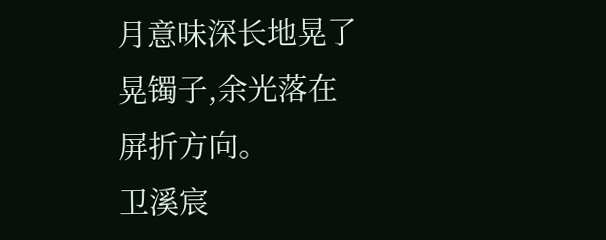月意味深长地晃了晃镯子,余光落在屏折方向。
卫溪宸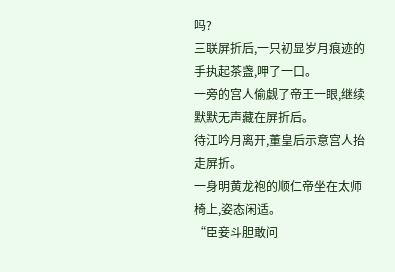吗?
三联屏折后,一只初显岁月痕迹的手执起茶盏,呷了一口。
一旁的宫人偷觑了帝王一眼,继续默默无声藏在屏折后。
待江吟月离开,董皇后示意宫人抬走屏折。
一身明黄龙袍的顺仁帝坐在太师椅上,姿态闲适。
“臣妾斗胆敢问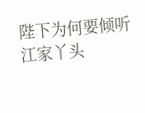陛下为何要倾听江家丫头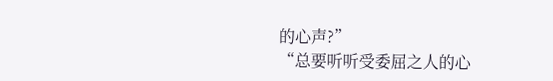的心声?”
“总要听听受委屈之人的心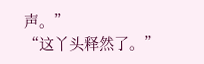声。”
“这丫头释然了。”